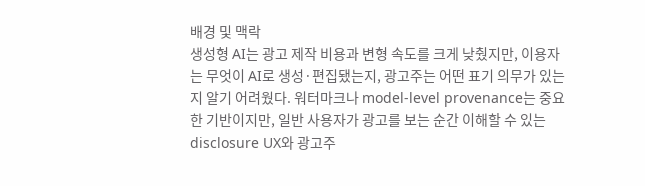배경 및 맥락
생성형 AI는 광고 제작 비용과 변형 속도를 크게 낮췄지만, 이용자는 무엇이 AI로 생성·편집됐는지, 광고주는 어떤 표기 의무가 있는지 알기 어려웠다. 워터마크나 model-level provenance는 중요한 기반이지만, 일반 사용자가 광고를 보는 순간 이해할 수 있는 disclosure UX와 광고주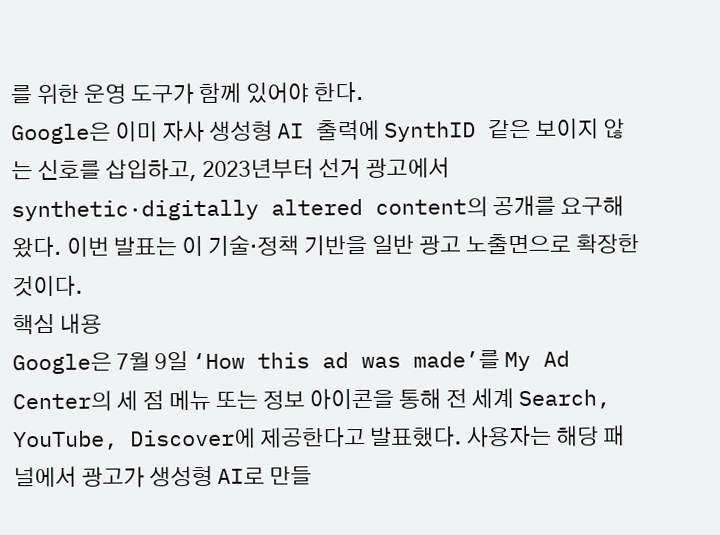를 위한 운영 도구가 함께 있어야 한다.
Google은 이미 자사 생성형 AI 출력에 SynthID 같은 보이지 않는 신호를 삽입하고, 2023년부터 선거 광고에서 synthetic·digitally altered content의 공개를 요구해 왔다. 이번 발표는 이 기술·정책 기반을 일반 광고 노출면으로 확장한 것이다.
핵심 내용
Google은 7월 9일 ‘How this ad was made’를 My Ad Center의 세 점 메뉴 또는 정보 아이콘을 통해 전 세계 Search, YouTube, Discover에 제공한다고 발표했다. 사용자는 해당 패널에서 광고가 생성형 AI로 만들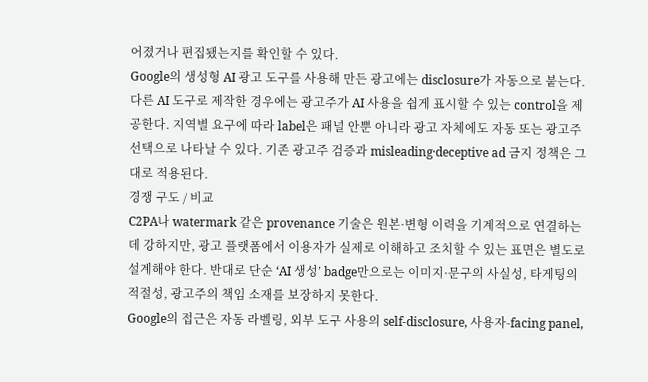어졌거나 편집됐는지를 확인할 수 있다.
Google의 생성형 AI 광고 도구를 사용해 만든 광고에는 disclosure가 자동으로 붙는다. 다른 AI 도구로 제작한 경우에는 광고주가 AI 사용을 쉽게 표시할 수 있는 control을 제공한다. 지역별 요구에 따라 label은 패널 안뿐 아니라 광고 자체에도 자동 또는 광고주 선택으로 나타날 수 있다. 기존 광고주 검증과 misleading·deceptive ad 금지 정책은 그대로 적용된다.
경쟁 구도 / 비교
C2PA나 watermark 같은 provenance 기술은 원본·변형 이력을 기계적으로 연결하는 데 강하지만, 광고 플랫폼에서 이용자가 실제로 이해하고 조치할 수 있는 표면은 별도로 설계해야 한다. 반대로 단순 ‘AI 생성’ badge만으로는 이미지·문구의 사실성, 타게팅의 적절성, 광고주의 책임 소재를 보장하지 못한다.
Google의 접근은 자동 라벨링, 외부 도구 사용의 self-disclosure, 사용자-facing panel,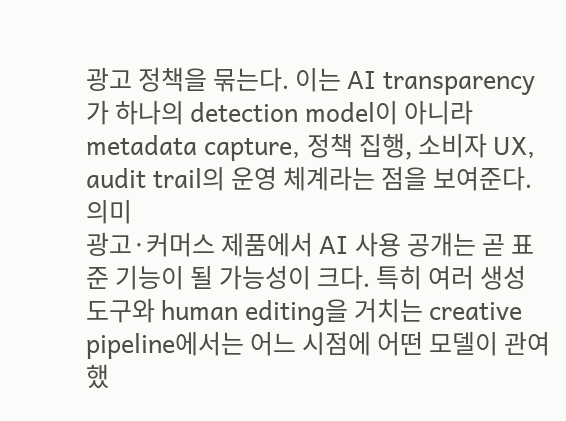광고 정책을 묶는다. 이는 AI transparency가 하나의 detection model이 아니라 metadata capture, 정책 집행, 소비자 UX, audit trail의 운영 체계라는 점을 보여준다.
의미
광고·커머스 제품에서 AI 사용 공개는 곧 표준 기능이 될 가능성이 크다. 특히 여러 생성 도구와 human editing을 거치는 creative pipeline에서는 어느 시점에 어떤 모델이 관여했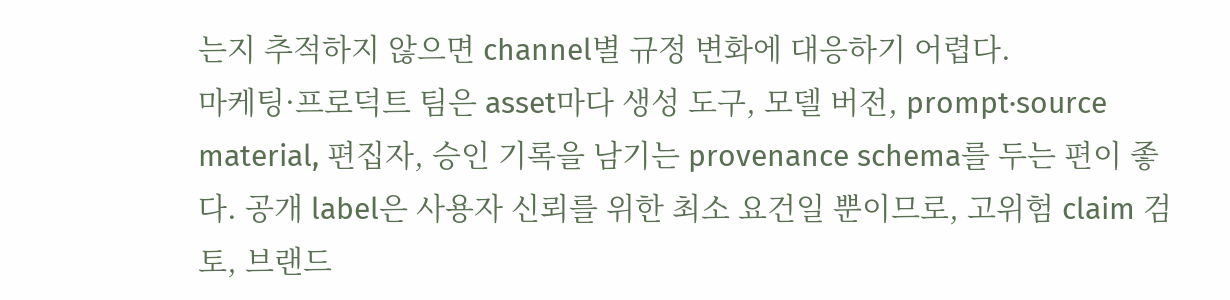는지 추적하지 않으면 channel별 규정 변화에 대응하기 어렵다.
마케팅·프로덕트 팀은 asset마다 생성 도구, 모델 버전, prompt·source material, 편집자, 승인 기록을 남기는 provenance schema를 두는 편이 좋다. 공개 label은 사용자 신뢰를 위한 최소 요건일 뿐이므로, 고위험 claim 검토, 브랜드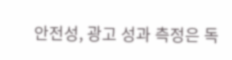안전성, 광고 성과 측정은 독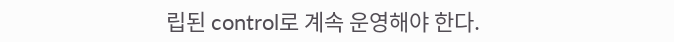립된 control로 계속 운영해야 한다.